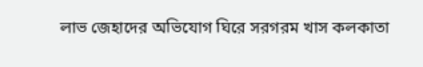লাভ জেহাদের অভিযোগ ঘিরে সরগরম খাস কলকাতা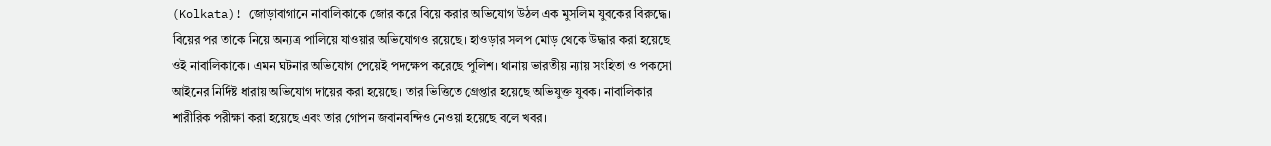(Kolkata)! জোড়াবাগানে নাবালিকাকে জোর করে বিয়ে করার অভিযোগ উঠল এক মুসলিম যুবকের বিরুদ্ধে। বিয়ের পর তাকে নিয়ে অন্যত্র পালিয়ে যাওয়ার অভিযোগও রয়েছে। হাওড়ার সলপ মোড় থেকে উদ্ধার করা হয়েছে ওই নাবালিকাকে। এমন ঘটনার অভিযোগ পেয়েই পদক্ষেপ করেছে পুলিশ। থানায় ভারতীয় ন্যায় সংহিতা ও পকসো আইনের নির্দিষ্ট ধারায় অভিযোগ দায়ের করা হয়েছে। তার ভিত্তিতে গ্রেপ্তার হয়েছে অভিযুক্ত যুবক। নাবালিকার শারীরিক পরীক্ষা করা হয়েছে এবং তার গোপন জবানবন্দিও নেওয়া হয়েছে বলে খবর।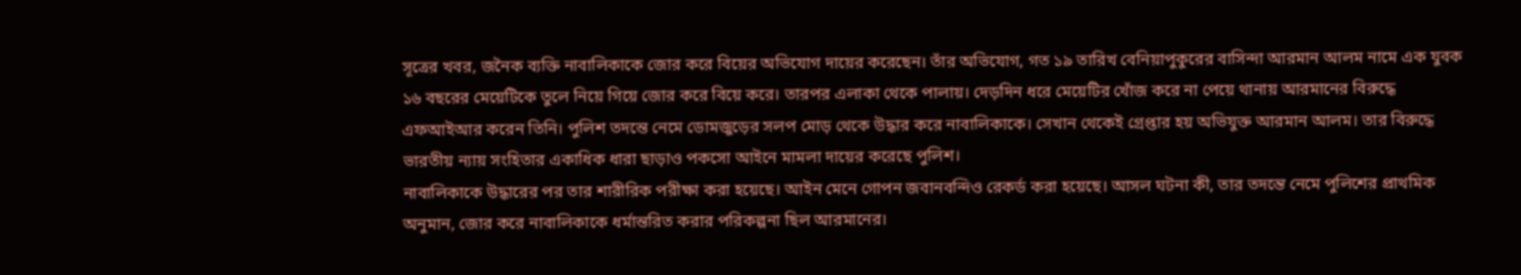সূত্রের খবর, জনৈক ব্যক্তি নাবালিকাকে জোর করে বিয়ের অভিযোগ দায়ের করেছেন। তাঁর অভিযোগ, গত ১৯ তারিখ বেনিয়াপুকুরের বাসিন্দা আরমান আলম নামে এক যুবক ১৬ বছরের মেয়েটিকে তুলে নিয়ে গিয়ে জোর করে বিয়ে করে। তারপর এলাকা থেকে পালায়। দেড়দিন ধরে মেয়েটির খোঁজ করে না পেয়ে থানায় আরমানের বিরুদ্ধে এফআইআর করেন তিনি। পুলিশ তদন্তে নেমে ডোমজুড়ের সলপ মোড় থেকে উদ্ধার করে নাবালিকাকে। সেখান থেকেই গ্রেপ্তার হয় অভিযুক্ত আরমান আলম। তার বিরুদ্ধে ভারতীয় ন্যায় সংহিতার একাধিক ধারা ছাড়াও পকসো আইনে মামলা দায়ের করেছে পুলিশ।
নাবালিকাকে উদ্ধারের পর তার শারীরিক পরীক্ষা করা হয়েছে। আইন মেনে গোপন জবানবন্দিও রেকর্ড করা হয়েছে। আসল ঘটনা কী, তার তদন্তে নেমে পুলিশের প্রাথমিক অনুমান, জোর করে নাবালিকাকে ধর্মান্তরিত করার পরিকল্পনা ছিল আরমানের।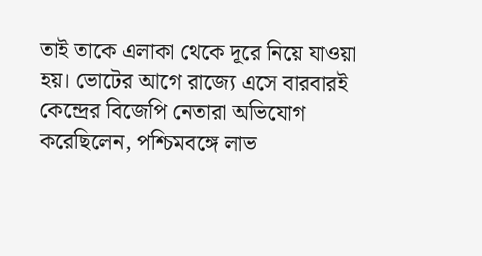তাই তাকে এলাকা থেকে দূরে নিয়ে যাওয়া হয়। ভোটের আগে রাজ্যে এসে বারবারই কেন্দ্রের বিজেপি নেতারা অভিযোগ করেছিলেন, পশ্চিমবঙ্গে লাভ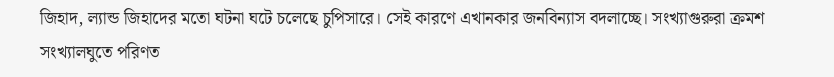জিহাদ, ল্যান্ড জিহাদের মতো ঘটনা ঘটে চলেছে চুপিসারে। সেই কারণে এখানকার জনবিন্যাস বদলাচ্ছে। সংখ্যাগুরুরা ক্রমশ সংখ্যালঘুতে পরিণত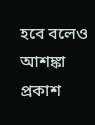হবে বলেও আশঙ্কা প্রকাশ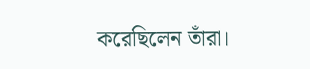করেছিলেন তাঁরা।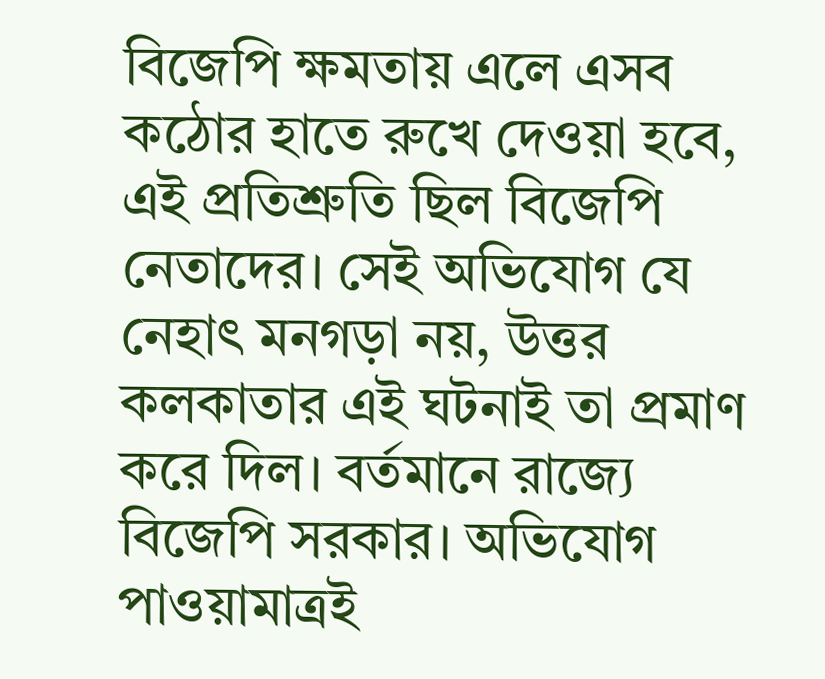বিজেপি ক্ষমতায় এলে এসব কঠোর হাতে রুখে দেওয়া হবে, এই প্রতিশ্রুতি ছিল বিজেপি নেতাদের। সেই অভিযোগ যে নেহাৎ মনগড়া নয়, উত্তর কলকাতার এই ঘটনাই তা প্রমাণ করে দিল। বর্তমানে রাজ্যে বিজেপি সরকার। অভিযোগ পাওয়ামাত্রই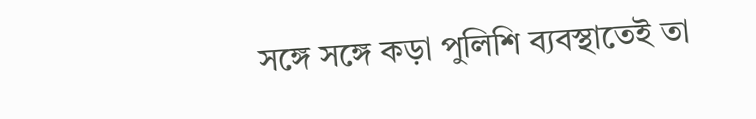সঙ্গে সঙ্গে কড়া পুলিশি ব্যবস্থাতেই তা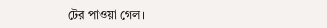টের পাওয়া গেল।